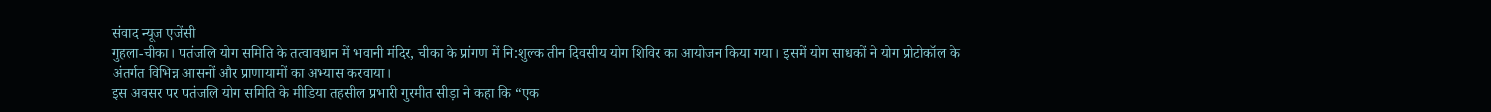संवाद न्यूज एजेंसी
गुहला-चीका। पतंजलि योग समिति के तत्वावधान में भवानी मंदिर, चीका के प्रांगण में नि:शुल्क तीन दिवसीय योग शिविर का आयोजन किया गया। इसमें योग साधकों ने योग प्रोटोकॉल के अंतर्गत विभिन्न आसनों और प्राणायामों का अभ्यास करवाया।
इस अवसर पर पतंजलि योग समिति के मीडिया तहसील प्रभारी गुरमीत सीड़ा ने कहा कि “एक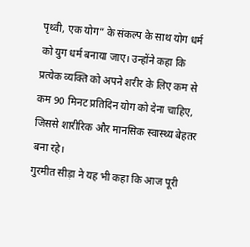पृथ्वी, एक योग” के संकल्प के साथ योग धर्म को युग धर्म बनाया जाए। उन्होंने कहा कि प्रत्येक व्यक्ति को अपने शरीर के लिए कम से कम 90 मिनट प्रतिदिन योग को देना चाहिए, जिससे शारीरिक और मानसिक स्वास्थ्य बेहतर बना रहे।
गुरमीत सीड़ा ने यह भी कहा कि आज पूरी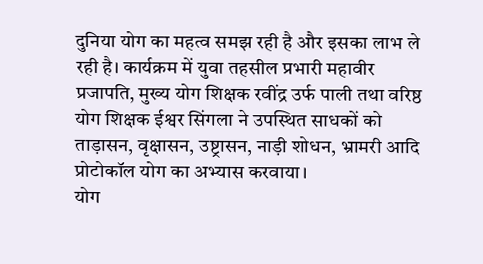दुनिया योग का महत्व समझ रही है और इसका लाभ ले रही है। कार्यक्रम में युवा तहसील प्रभारी महावीर प्रजापति, मुख्य योग शिक्षक रवींद्र उर्फ पाली तथा वरिष्ठ योग शिक्षक ईश्वर सिंगला ने उपस्थित साधकों को ताड़ासन, वृक्षासन, उष्ट्रासन, नाड़ी शोधन, भ्रामरी आदि प्रोटोकॉल योग का अभ्यास करवाया।
योग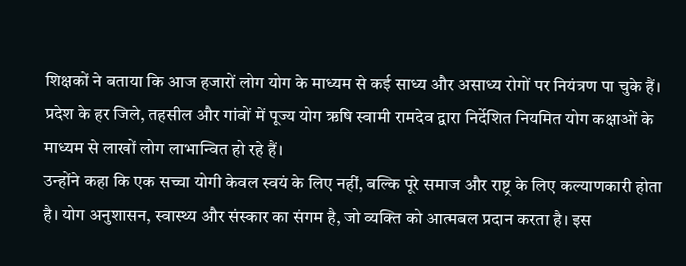शिक्षकों ने बताया कि आज हजारों लोग योग के माध्यम से कई साध्य और असाध्य रोगों पर नियंत्रण पा चुके हैं। प्रदेश के हर जिले, तहसील और गांवों में पूज्य योग ऋषि स्वामी रामदेव द्वारा निर्देशित नियमित योग कक्षाओं के माध्यम से लाखों लोग लाभान्वित हो रहे हैं।
उन्होंने कहा कि एक सच्चा योगी केवल स्वयं के लिए नहीं, बल्कि पूरे समाज और राष्ट्र के लिए कल्याणकारी होता है। योग अनुशासन, स्वास्थ्य और संस्कार का संगम है, जो व्यक्ति को आत्मबल प्रदान करता है। इस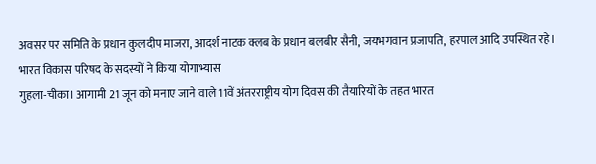अवसर पर समिति के प्रधान कुलदीप माजरा, आदर्श नाटक क्लब के प्रधान बलबीर सैनी, जयभगवान प्रजापति, हरपाल आदि उपस्थित रहे।
भारत विकास परिषद के सदस्यों ने किया योगाभ्यास
गुहला-चीका। आगामी 21 जून को मनाए जाने वाले 11वें अंतरराष्ट्रीय योग दिवस की तैयारियों के तहत भारत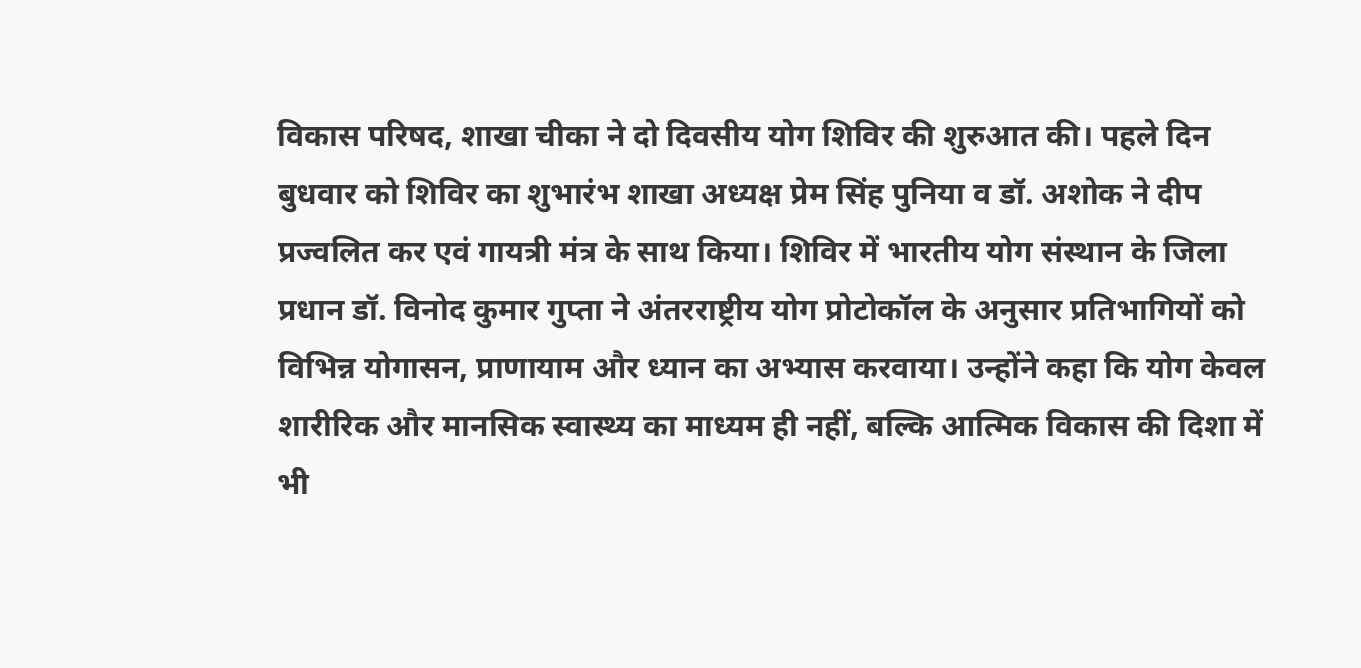विकास परिषद, शाखा चीका ने दो दिवसीय योग शिविर की शुरुआत की। पहले दिन बुधवार को शिविर का शुभारंभ शाखा अध्यक्ष प्रेम सिंह पुनिया व डॉ. अशोक ने दीप प्रज्वलित कर एवं गायत्री मंत्र के साथ किया। शिविर में भारतीय योग संस्थान के जिला प्रधान डॉ. विनोद कुमार गुप्ता ने अंतरराष्ट्रीय योग प्रोटोकॉल के अनुसार प्रतिभागियों को विभिन्न योगासन, प्राणायाम और ध्यान का अभ्यास करवाया। उन्होंने कहा कि योग केवल शारीरिक और मानसिक स्वास्थ्य का माध्यम ही नहीं, बल्कि आत्मिक विकास की दिशा में भी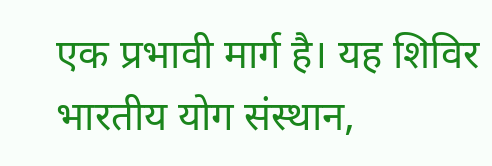एक प्रभावी मार्ग है। यह शिविर भारतीय योग संस्थान,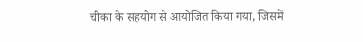चीका के सहयोग से आयोजित किया गया, जिसमें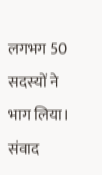लगभग 50 सदस्यों ने भाग लिया। संवाद